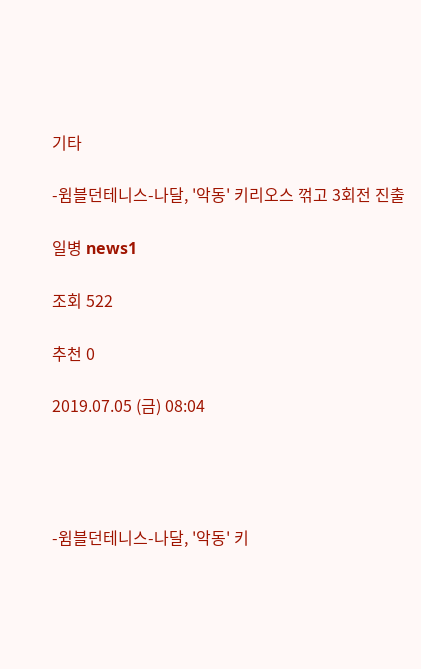기타

-윔블던테니스-나달, '악동' 키리오스 꺾고 3회전 진출

일병 news1

조회 522

추천 0

2019.07.05 (금) 08:04




-윔블던테니스-나달, '악동' 키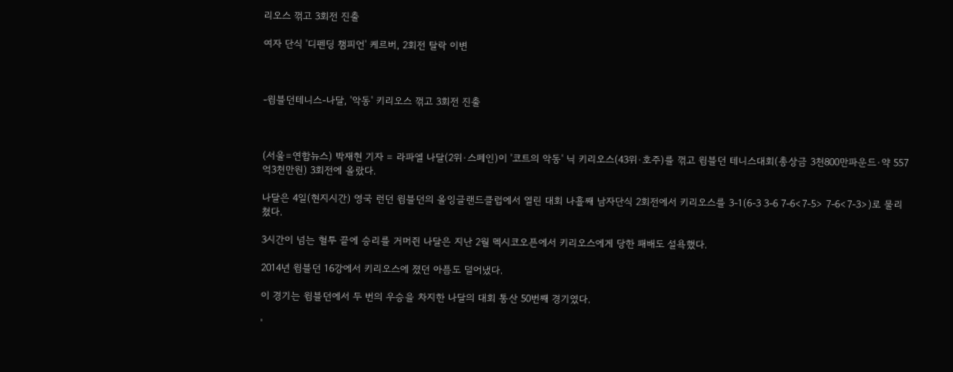리오스 꺾고 3회전 진출

여자 단식 '디펜딩 챔피언' 케르버, 2회전 탈락 이변



-윔블던테니스-나달, '악동' 키리오스 꺾고 3회전 진출



(서울=연합뉴스) 박재현 기자 = 라파엘 나달(2위·스페인)이 '코트의 악동' 닉 키리오스(43위·호주)를 꺾고 윔블던 테니스대회(총상금 3천800만파운드·약 557억3천만원) 3회전에 올랐다.

나달은 4일(현지시간) 영국 런던 윔블던의 올잉글랜드클럽에서 열린 대회 나흘째 남자단식 2회전에서 키리오스를 3-1(6-3 3-6 7-6<7-5> 7-6<7-3>)로 물리쳤다.

3시간이 넘는 혈투 끝에 승리를 거머쥔 나달은 지난 2월 멕시코오픈에서 키리오스에게 당한 패배도 설욕했다.

2014년 윔블던 16강에서 키리오스에 졌던 아픔도 덜어냈다.

이 경기는 윔블던에서 두 번의 우승을 차지한 나달의 대회 통산 50번째 경기였다.

'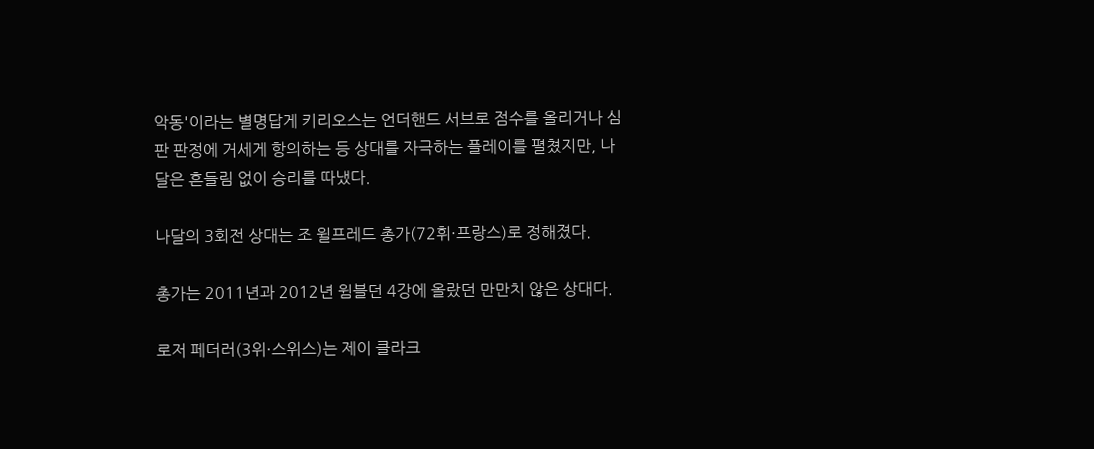악동'이라는 별명답게 키리오스는 언더핸드 서브로 점수를 올리거나 심판 판정에 거세게 항의하는 등 상대를 자극하는 플레이를 펼쳤지만, 나달은 흔들림 없이 승리를 따냈다.

나달의 3회전 상대는 조 윌프레드 총가(72휘·프랑스)로 정해졌다.

총가는 2011년과 2012년 윔블던 4강에 올랐던 만만치 않은 상대다.

로저 페더러(3위·스위스)는 제이 클라크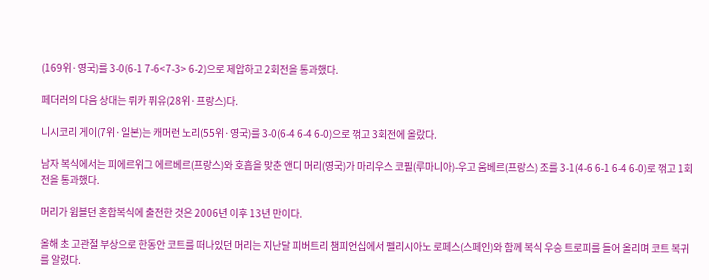(169위·영국)를 3-0(6-1 7-6<7-3> 6-2)으로 제압하고 2회전을 통과했다.

페더러의 다음 상대는 뤼카 퓌유(28위·프랑스)다.

니시코리 게이(7위·일본)는 캐머런 노리(55위·영국)를 3-0(6-4 6-4 6-0)으로 꺾고 3회전에 올랐다.

남자 복식에서는 피에르위그 에르베르(프랑스)와 호흡을 맞춘 앤디 머리(영국)가 마리우스 코필(루마니아)-우고 움베르(프랑스) 조를 3-1(4-6 6-1 6-4 6-0)로 꺾고 1회전을 통과했다.

머리가 윔블던 혼합복식에 출전한 것은 2006년 이후 13년 만이다.

올해 초 고관절 부상으로 한동안 코트를 떠나있던 머리는 지난달 피버트리 챔피언십에서 펠리시아노 로페스(스페인)와 함께 복식 우승 트로피를 들어 올리며 코트 복귀를 알렸다.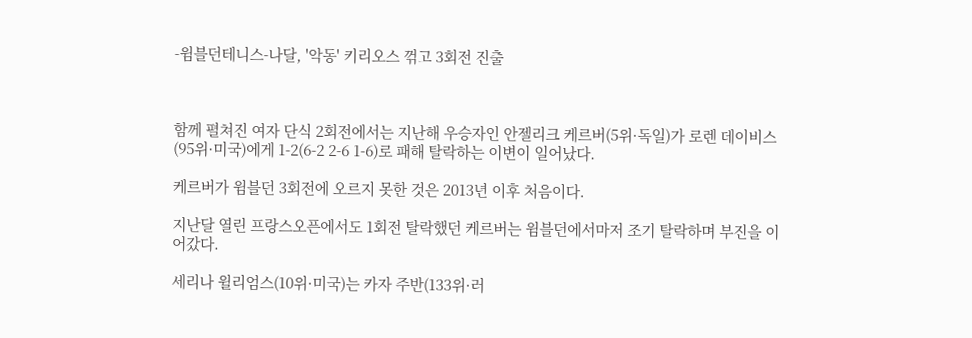-윔블던테니스-나달, '악동' 키리오스 꺾고 3회전 진출



함께 펼쳐진 여자 단식 2회전에서는 지난해 우승자인 안젤리크 케르버(5위·독일)가 로렌 데이비스(95위·미국)에게 1-2(6-2 2-6 1-6)로 패해 탈락하는 이변이 일어났다.

케르버가 윔블던 3회전에 오르지 못한 것은 2013년 이후 처음이다.

지난달 열린 프랑스오픈에서도 1회전 탈락했던 케르버는 윔블던에서마저 조기 탈락하며 부진을 이어갔다.

세리나 윌리엄스(10위·미국)는 카자 주반(133위·러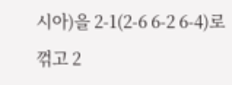시아)을 2-1(2-6 6-2 6-4)로 꺾고 2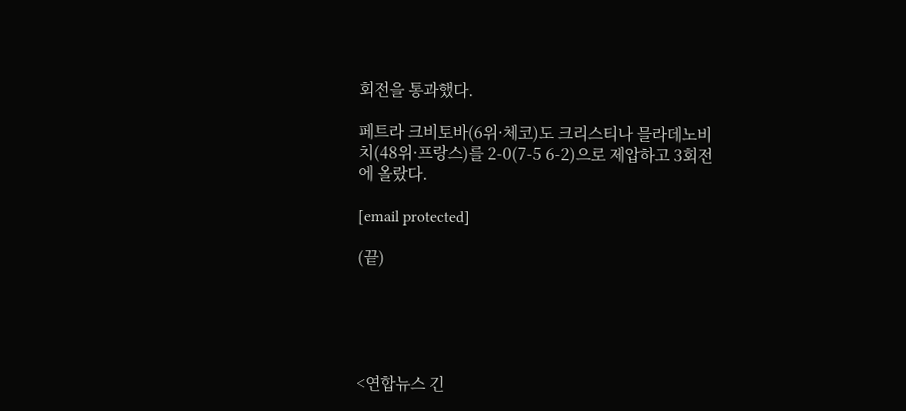회전을 통과했다.

페트라 크비토바(6위·체코)도 크리스티나 믈라데노비치(48위·프랑스)를 2-0(7-5 6-2)으로 제압하고 3회전에 올랐다.

[email protected]

(끝)





<연합뉴스 긴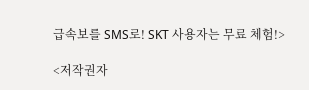급속보를 SMS로! SKT 사용자는 무료 체험!>

<저작권자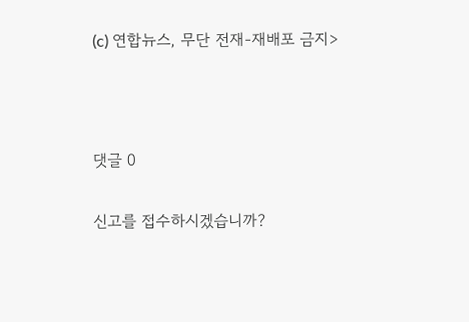(c) 연합뉴스, 무단 전재-재배포 금지>



댓글 0

신고를 접수하시겠습니까?